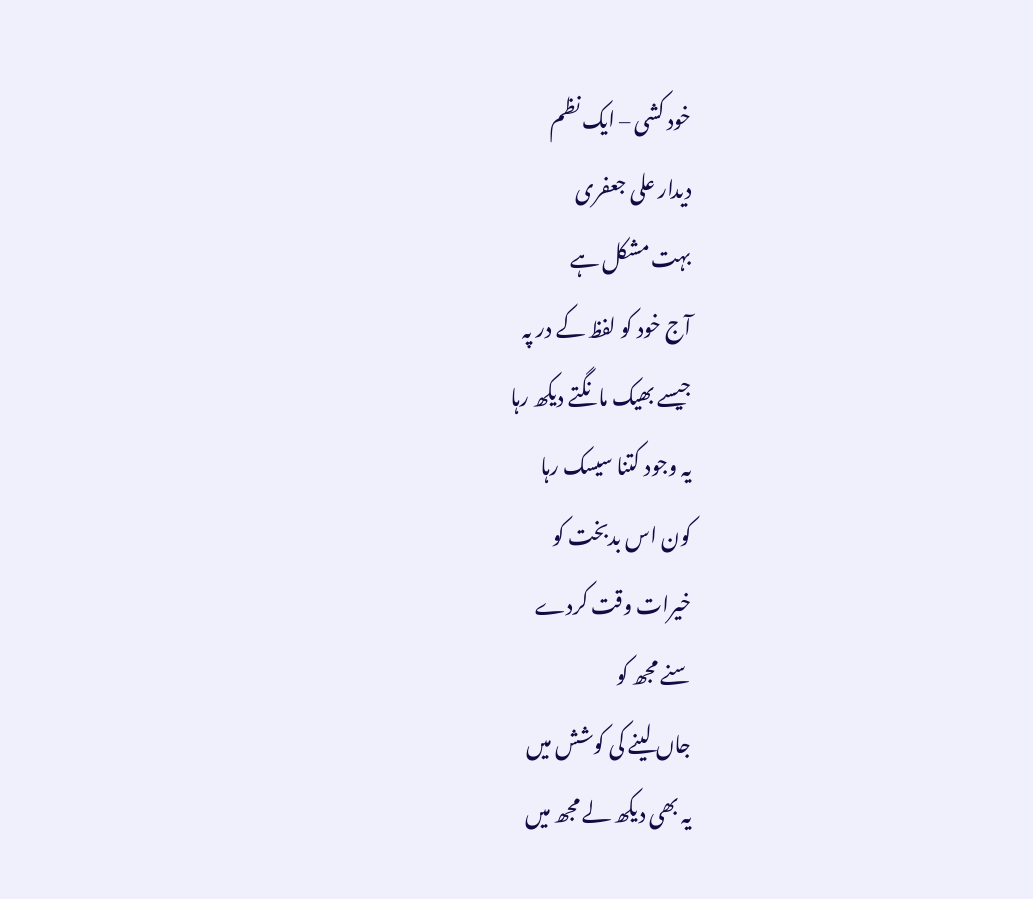خود کشی – ایک نظم
دیدار علی جعفری
بہت مشکل ہے
آج خود کو لفظ کے در پہ
جیسے بھیک مانگتے دیکھ رہا
یہ وجود کتنا سیسک رہا
کون اس بدبخت کو
خیرات وقت کردے
سنے مجھ کو
جاں لینے کی کوشش میں
یہ بھی دیکھ لے مجھ میں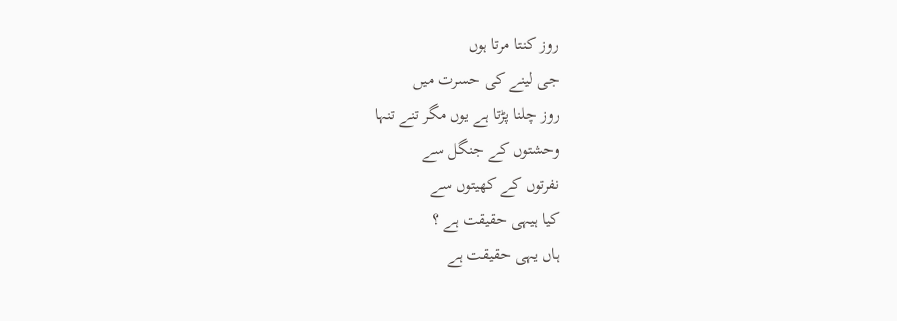روز کنتا مرتا ہوں
جی لینے کی حسرت میں
روز چلنا پڑتا ہے یوں مگر تنے تنہا
وحشتوں کے جنگل سے
نفرتوں کے کھیتوں سے
کیا ہیہی حقیقت ہے ؟
ہاں یہی حقیقت ہے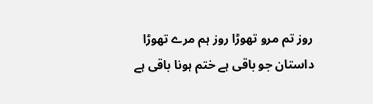روز تم مرو تھوڑا روز ہم مرے تھوڑا
داستان جو باقی ہے ختم ہونا باقی ہے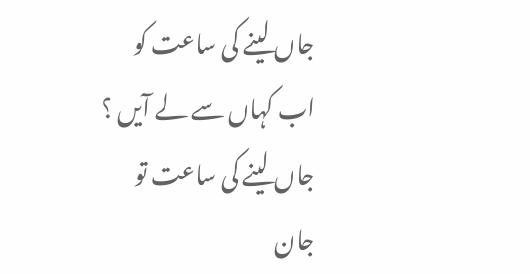جاں لینے کی ساعت کو
اب کہاں سے لے آیں ؟
جاں لینے کی ساعت تو
جان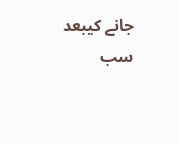جانے کیبعد
سب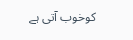کوخوب آتی ہے